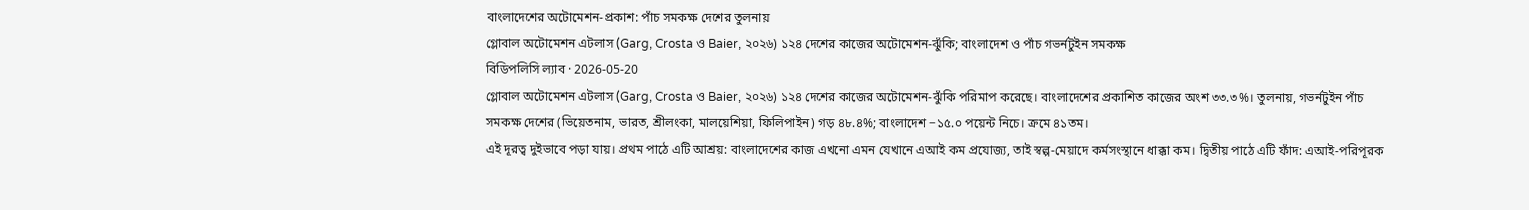বাংলাদেশের অটোমেশন-প্রকাশ: পাঁচ সমকক্ষ দেশের তুলনায়
গ্লোবাল অটোমেশন এটলাস (Garg, Crosta ও Baier, ২০২৬) ১২৪ দেশের কাজের অটোমেশন-ঝুঁকি; বাংলাদেশ ও পাঁচ গভর্নটুইন সমকক্ষ
বিডিপলিসি ল্যাব · 2026-05-20
গ্লোবাল অটোমেশন এটলাস (Garg, Crosta ও Baier, ২০২৬) ১২৪ দেশের কাজের অটোমেশন-ঝুঁকি পরিমাপ করেছে। বাংলাদেশের প্রকাশিত কাজের অংশ ৩৩.৩%। তুলনায়, গভর্নটুইন পাঁচ সমকক্ষ দেশের (ভিয়েতনাম, ভারত, শ্রীলংকা, মালয়েশিয়া, ফিলিপাইন) গড় ৪৮.৪%; বাংলাদেশ −১৫.০ পয়েন্ট নিচে। ক্রমে ৪১তম।
এই দূরত্ব দুইভাবে পড়া যায়। প্রথম পাঠে এটি আশ্রয়: বাংলাদেশের কাজ এখনো এমন যেখানে এআই কম প্রযোজ্য, তাই স্বল্প-মেয়াদে কর্মসংস্থানে ধাক্কা কম। দ্বিতীয় পাঠে এটি ফাঁদ: এআই-পরিপূরক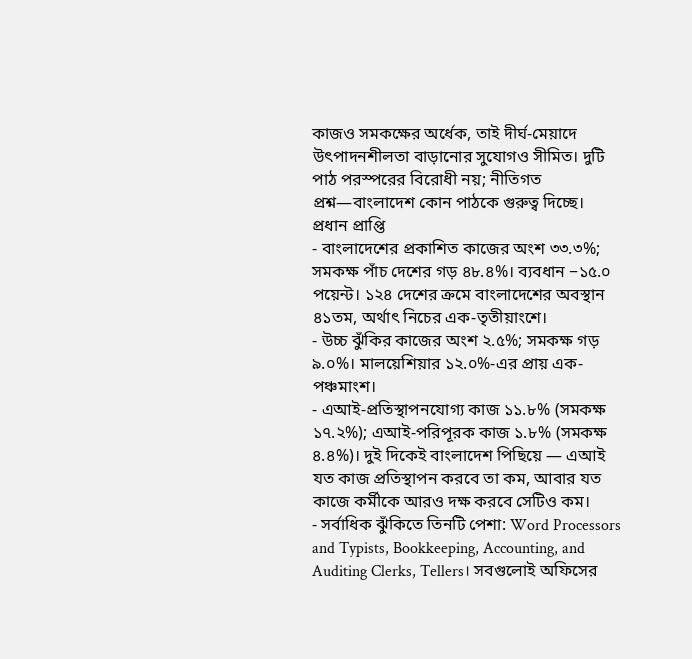কাজও সমকক্ষের অর্ধেক, তাই দীর্ঘ-মেয়াদে উৎপাদনশীলতা বাড়ানোর সুযোগও সীমিত। দুটি পাঠ পরস্পরের বিরোধী নয়; নীতিগত প্রশ্ন—বাংলাদেশ কোন পাঠকে গুরুত্ব দিচ্ছে।
প্রধান প্রাপ্তি
- বাংলাদেশের প্রকাশিত কাজের অংশ ৩৩.৩%; সমকক্ষ পাঁচ দেশের গড় ৪৮.৪%। ব্যবধান −১৫.০ পয়েন্ট। ১২৪ দেশের ক্রমে বাংলাদেশের অবস্থান ৪১তম, অর্থাৎ নিচের এক-তৃতীয়াংশে।
- উচ্চ ঝুঁকির কাজের অংশ ২.৫%; সমকক্ষ গড় ৯.০%। মালয়েশিয়ার ১২.০%-এর প্রায় এক-পঞ্চমাংশ।
- এআই-প্রতিস্থাপনযোগ্য কাজ ১১.৮% (সমকক্ষ ১৭.২%); এআই-পরিপূরক কাজ ১.৮% (সমকক্ষ ৪.৪%)। দুই দিকেই বাংলাদেশ পিছিয়ে — এআই যত কাজ প্রতিস্থাপন করবে তা কম, আবার যত কাজে কর্মীকে আরও দক্ষ করবে সেটিও কম।
- সর্বাধিক ঝুঁকিতে তিনটি পেশা: Word Processors and Typists, Bookkeeping, Accounting, and Auditing Clerks, Tellers। সবগুলোই অফিসের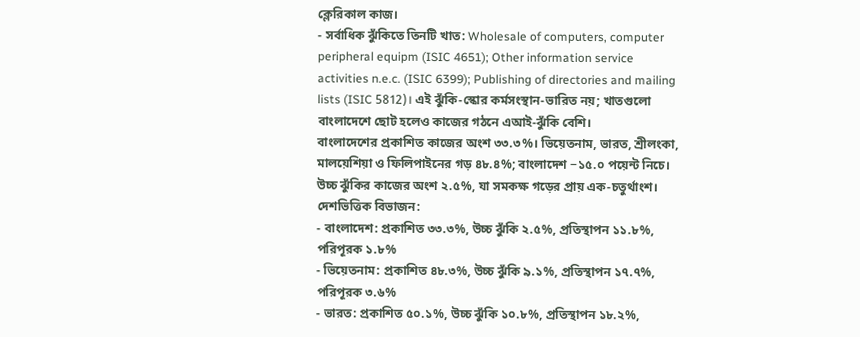ক্লেরিকাল কাজ।
- সর্বাধিক ঝুঁকিতে তিনটি খাত: Wholesale of computers, computer peripheral equipm (ISIC 4651); Other information service activities n.e.c. (ISIC 6399); Publishing of directories and mailing lists (ISIC 5812)। এই ঝুঁকি-স্কোর কর্মসংস্থান-ভারিত নয়; খাতগুলো বাংলাদেশে ছোট হলেও কাজের গঠনে এআই-ঝুঁকি বেশি।
বাংলাদেশের প্রকাশিত কাজের অংশ ৩৩.৩%। ভিয়েতনাম, ভারত, শ্রীলংকা, মালয়েশিয়া ও ফিলিপাইনের গড় ৪৮.৪%; বাংলাদেশ −১৫.০ পয়েন্ট নিচে। উচ্চ ঝুঁকির কাজের অংশ ২.৫%, যা সমকক্ষ গড়ের প্রায় এক-চতুর্থাংশ।
দেশভিত্তিক বিভাজন:
- বাংলাদেশ: প্রকাশিত ৩৩.৩%, উচ্চ ঝুঁকি ২.৫%, প্রতিস্থাপন ১১.৮%, পরিপূরক ১.৮%
- ভিয়েতনাম: প্রকাশিত ৪৮.৩%, উচ্চ ঝুঁকি ৯.১%, প্রতিস্থাপন ১৭.৭%, পরিপূরক ৩.৬%
- ভারত: প্রকাশিত ৫০.১%, উচ্চ ঝুঁকি ১০.৮%, প্রতিস্থাপন ১৮.২%,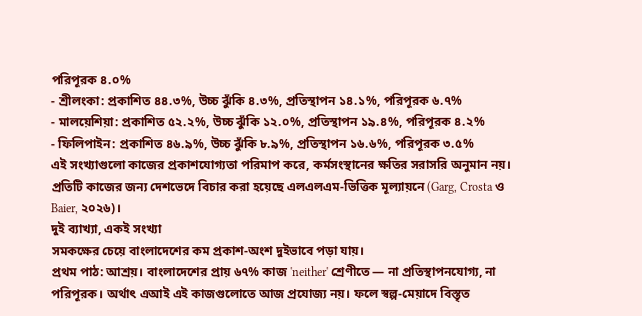পরিপূরক ৪.০%
- শ্রীলংকা: প্রকাশিত ৪৪.৩%, উচ্চ ঝুঁকি ৪.৩%, প্রতিস্থাপন ১৪.১%, পরিপূরক ৬.৭%
- মালয়েশিয়া: প্রকাশিত ৫২.২%, উচ্চ ঝুঁকি ১২.০%, প্রতিস্থাপন ১৯.৪%, পরিপূরক ৪.২%
- ফিলিপাইন: প্রকাশিত ৪৬.৯%, উচ্চ ঝুঁকি ৮.৯%, প্রতিস্থাপন ১৬.৬%, পরিপূরক ৩.৫%
এই সংখ্যাগুলো কাজের প্রকাশযোগ্যতা পরিমাপ করে, কর্মসংস্থানের ক্ষতির সরাসরি অনুমান নয়। প্রতিটি কাজের জন্য দেশভেদে বিচার করা হয়েছে এলএলএম-ভিত্তিক মূল্যায়নে (Garg, Crosta ও Baier, ২০২৬)।
দুই ব্যাখ্যা, একই সংখ্যা
সমকক্ষের চেয়ে বাংলাদেশের কম প্রকাশ-অংশ দুইভাবে পড়া যায়।
প্রথম পাঠ: আশ্রয়। বাংলাদেশের প্রায় ৬৭% কাজ 'neither' শ্রেণীতে — না প্রতিস্থাপনযোগ্য, না পরিপূরক। অর্থাৎ এআই এই কাজগুলোতে আজ প্রযোজ্য নয়। ফলে স্বল্প-মেয়াদে বিস্তৃত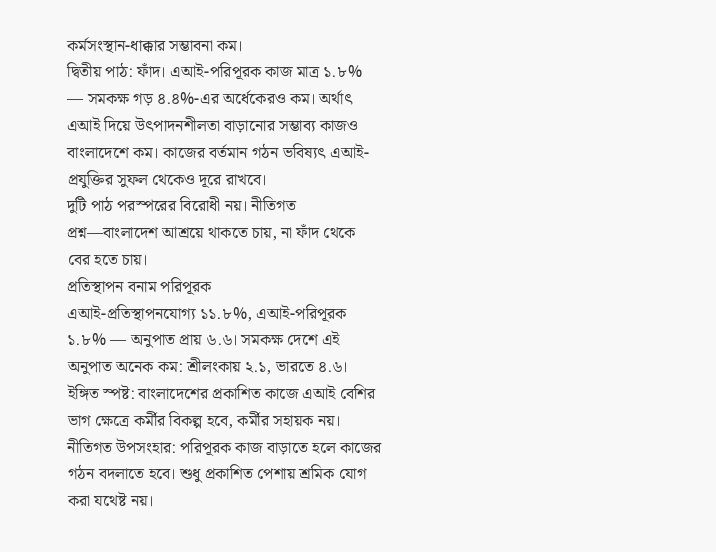কর্মসংস্থান-ধাক্কার সম্ভাবনা কম।
দ্বিতীয় পাঠ: ফাঁদ। এআই-পরিপূরক কাজ মাত্র ১.৮% — সমকক্ষ গড় ৪.৪%-এর অর্ধেকেরও কম। অর্থাৎ এআই দিয়ে উৎপাদনশীলতা বাড়ানোর সম্ভাব্য কাজও বাংলাদেশে কম। কাজের বর্তমান গঠন ভবিষ্যৎ এআই-প্রযুক্তির সুফল থেকেও দূরে রাখবে।
দুটি পাঠ পরস্পরের বিরোধী নয়। নীতিগত প্রশ্ন—বাংলাদেশ আশ্রয়ে থাকতে চায়, না ফাঁদ থেকে বের হতে চায়।
প্রতিস্থাপন বনাম পরিপূরক
এআই-প্রতিস্থাপনযোগ্য ১১.৮%, এআই-পরিপূরক ১.৮% — অনুপাত প্রায় ৬.৬। সমকক্ষ দেশে এই অনুপাত অনেক কম: শ্রীলংকায় ২.১, ভারতে ৪.৬। ইঙ্গিত স্পষ্ট: বাংলাদেশের প্রকাশিত কাজে এআই বেশির ভাগ ক্ষেত্রে কর্মীর বিকল্প হবে, কর্মীর সহায়ক নয়।
নীতিগত উপসংহার: পরিপূরক কাজ বাড়াতে হলে কাজের গঠন বদলাতে হবে। শুধু প্রকাশিত পেশায় শ্রমিক যোগ করা যথেষ্ট নয়।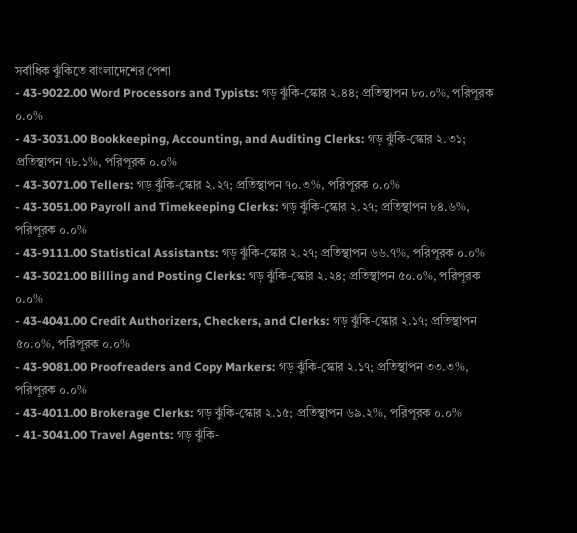সর্বাধিক ঝুঁকিতে বাংলাদেশের পেশা
- 43-9022.00 Word Processors and Typists: গড় ঝুঁকি-স্কোর ২.৪৪; প্রতিস্থাপন ৮০.০%, পরিপূরক ০.০%
- 43-3031.00 Bookkeeping, Accounting, and Auditing Clerks: গড় ঝুঁকি-স্কোর ২.৩১; প্রতিস্থাপন ৭৮.১%, পরিপূরক ০.০%
- 43-3071.00 Tellers: গড় ঝুঁকি-স্কোর ২.২৭; প্রতিস্থাপন ৭০.৩%, পরিপূরক ০.০%
- 43-3051.00 Payroll and Timekeeping Clerks: গড় ঝুঁকি-স্কোর ২.২৭; প্রতিস্থাপন ৮৪.৬%, পরিপূরক ০.০%
- 43-9111.00 Statistical Assistants: গড় ঝুঁকি-স্কোর ২.২৭; প্রতিস্থাপন ৬৬.৭%, পরিপূরক ০.০%
- 43-3021.00 Billing and Posting Clerks: গড় ঝুঁকি-স্কোর ২.২৪; প্রতিস্থাপন ৫০.০%, পরিপূরক ০.০%
- 43-4041.00 Credit Authorizers, Checkers, and Clerks: গড় ঝুঁকি-স্কোর ২.১৭; প্রতিস্থাপন ৫০.০%, পরিপূরক ০.০%
- 43-9081.00 Proofreaders and Copy Markers: গড় ঝুঁকি-স্কোর ২.১৭; প্রতিস্থাপন ৩৩.৩%, পরিপূরক ০.০%
- 43-4011.00 Brokerage Clerks: গড় ঝুঁকি-স্কোর ২.১৫; প্রতিস্থাপন ৬৯.২%, পরিপূরক ০.০%
- 41-3041.00 Travel Agents: গড় ঝুঁকি-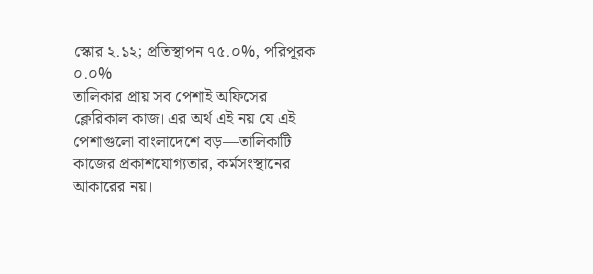স্কোর ২.১২; প্রতিস্থাপন ৭৫.০%, পরিপূরক ০.০%
তালিকার প্রায় সব পেশাই অফিসের ক্লেরিকাল কাজ। এর অর্থ এই নয় যে এই পেশাগুলো বাংলাদেশে বড়—তালিকাটি কাজের প্রকাশযোগ্যতার, কর্মসংস্থানের আকারের নয়।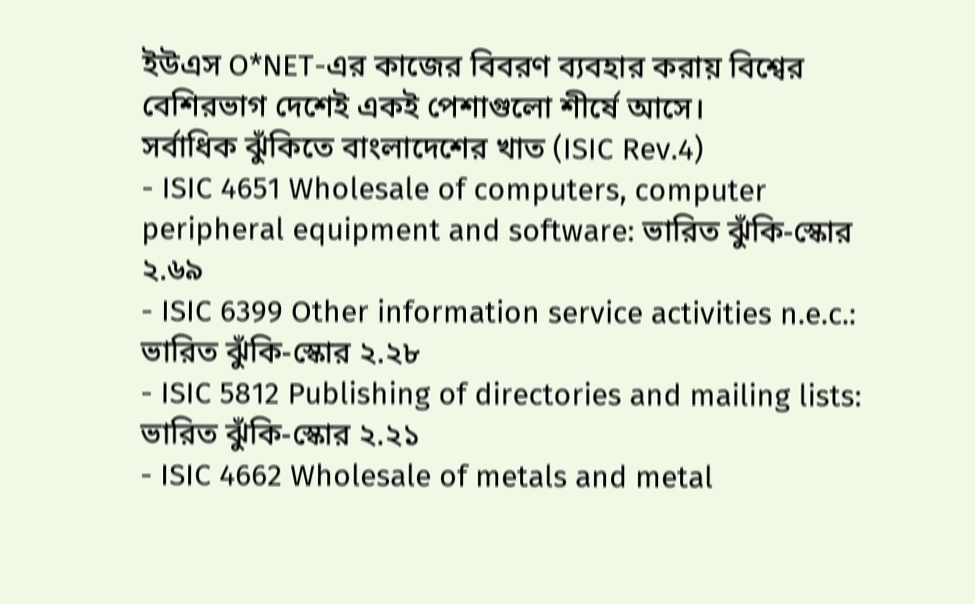ইউএস O*NET-এর কাজের বিবরণ ব্যবহার করায় বিশ্বের বেশিরভাগ দেশেই একই পেশাগুলো শীর্ষে আসে।
সর্বাধিক ঝুঁকিতে বাংলাদেশের খাত (ISIC Rev.4)
- ISIC 4651 Wholesale of computers, computer peripheral equipment and software: ভারিত ঝুঁকি-স্কোর ২.৬৯
- ISIC 6399 Other information service activities n.e.c.: ভারিত ঝুঁকি-স্কোর ২.২৮
- ISIC 5812 Publishing of directories and mailing lists: ভারিত ঝুঁকি-স্কোর ২.২১
- ISIC 4662 Wholesale of metals and metal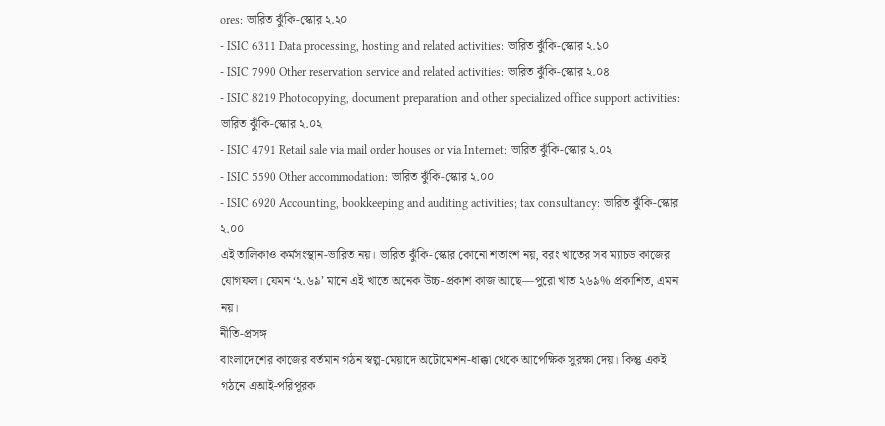ores: ভারিত ঝুঁকি-স্কোর ২.২০
- ISIC 6311 Data processing, hosting and related activities: ভারিত ঝুঁকি-স্কোর ২.১০
- ISIC 7990 Other reservation service and related activities: ভারিত ঝুঁকি-স্কোর ২.০৪
- ISIC 8219 Photocopying, document preparation and other specialized office support activities: ভারিত ঝুঁকি-স্কোর ২.০২
- ISIC 4791 Retail sale via mail order houses or via Internet: ভারিত ঝুঁকি-স্কোর ২.০২
- ISIC 5590 Other accommodation: ভারিত ঝুঁকি-স্কোর ২.০০
- ISIC 6920 Accounting, bookkeeping and auditing activities; tax consultancy: ভারিত ঝুঁকি-স্কোর ২.০০
এই তালিকাও কর্মসংস্থান-ভারিত নয়। ভারিত ঝুঁকি-স্কোর কোনো শতাংশ নয়, বরং খাতের সব ম্যাচড কাজের যোগফল। যেমন ‘২.৬৯’ মানে এই খাতে অনেক উচ্চ-প্রকাশ কাজ আছে—পুরো খাত ২৬৯% প্রকাশিত, এমন নয়।
নীতি-প্রসঙ্গ
বাংলাদেশের কাজের বর্তমান গঠন স্বল্প-মেয়াদে অটোমেশন-ধাক্কা থেকে আপেক্ষিক সুরক্ষা দেয়। কিন্তু একই গঠনে এআই-পরিপূরক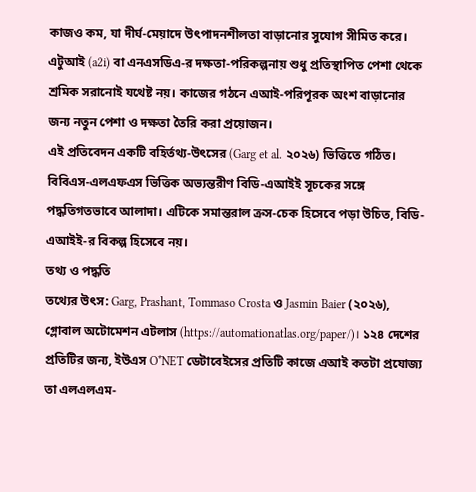কাজও কম, যা দীর্ঘ-মেয়াদে উৎপাদনশীলতা বাড়ানোর সুযোগ সীমিত করে।
এটুআই (a2i) বা এনএসডিএ-র দক্ষতা-পরিকল্পনায় শুধু প্রতিস্থাপিত পেশা থেকে শ্রমিক সরানোই যথেষ্ট নয়। কাজের গঠনে এআই-পরিপূরক অংশ বাড়ানোর জন্য নতুন পেশা ও দক্ষতা তৈরি করা প্রয়োজন।
এই প্রতিবেদন একটি বহির্তথ্য-উৎসের (Garg et al. ২০২৬) ভিত্তিতে গঠিত। বিবিএস-এলএফএস ভিত্তিক অভ্যন্তরীণ বিডি-এআইই সূচকের সঙ্গে পদ্ধতিগতভাবে আলাদা। এটিকে সমান্তরাল ক্রস-চেক হিসেবে পড়া উচিত, বিডি-এআইই-র বিকল্প হিসেবে নয়।
তথ্য ও পদ্ধতি
তথ্যের উৎস: Garg, Prashant, Tommaso Crosta ও Jasmin Baier (২০২৬), গ্লোবাল অটোমেশন এটলাস (https://automationatlas.org/paper/)। ১২৪ দেশের প্রতিটির জন্য, ইউএস O*NET ডেটাবেইসের প্রতিটি কাজে এআই কতটা প্রযোজ্য তা এলএলএম-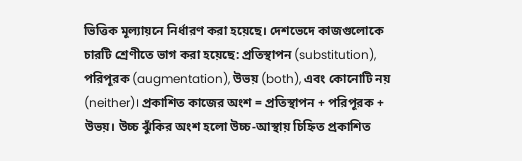ভিত্তিক মূল্যায়নে নির্ধারণ করা হয়েছে। দেশভেদে কাজগুলোকে চারটি শ্রেণীতে ভাগ করা হয়েছে: প্রতিস্থাপন (substitution), পরিপূরক (augmentation), উভয় (both), এবং কোনোটি নয় (neither)। প্রকাশিত কাজের অংশ = প্রতিস্থাপন + পরিপূরক + উভয়। উচ্চ ঝুঁকির অংশ হলো উচ্চ-আস্থায় চিহ্নিত প্রকাশিত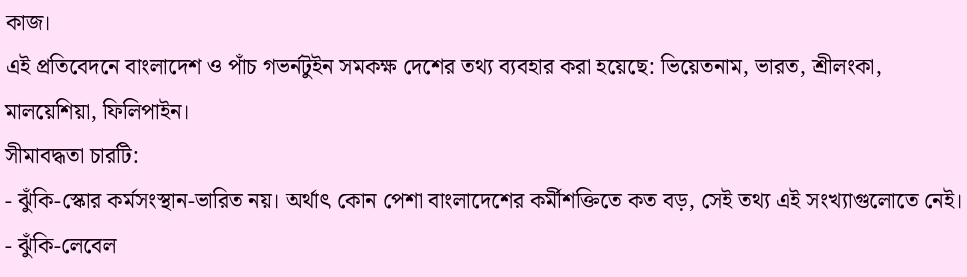কাজ।
এই প্রতিবেদনে বাংলাদেশ ও পাঁচ গভর্নটুইন সমকক্ষ দেশের তথ্য ব্যবহার করা হয়েছে: ভিয়েতনাম, ভারত, শ্রীলংকা, মালয়েশিয়া, ফিলিপাইন।
সীমাবদ্ধতা চারটি:
- ঝুঁকি-স্কোর কর্মসংস্থান-ভারিত নয়। অর্থাৎ কোন পেশা বাংলাদেশের কর্মীশক্তিতে কত বড়, সেই তথ্য এই সংখ্যাগুলোতে নেই।
- ঝুঁকি-লেবেল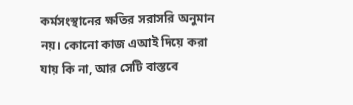কর্মসংস্থানের ক্ষতির সরাসরি অনুমান নয়। কোনো কাজ এআই দিয়ে করা যায় কি না, আর সেটি বাস্তবে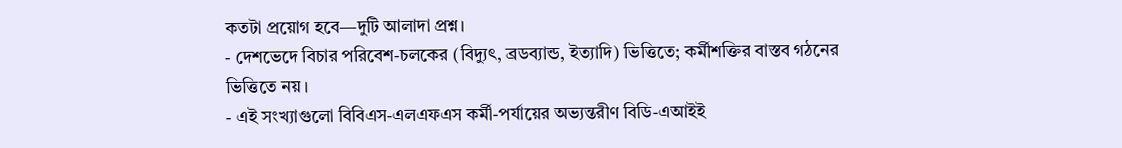কতটা প্রয়োগ হবে—দুটি আলাদা প্রশ্ন।
- দেশভেদে বিচার পরিবেশ-চলকের (বিদ্যুৎ, ব্রডব্যান্ড, ইত্যাদি) ভিত্তিতে; কর্মীশক্তির বাস্তব গঠনের ভিত্তিতে নয়।
- এই সংখ্যাগুলো বিবিএস-এলএফএস কর্মী-পর্যায়ের অভ্যন্তরীণ বিডি-এআইই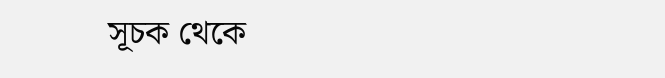সূচক থেকে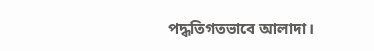পদ্ধতিগতভাবে আলাদা।